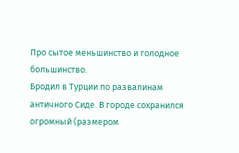Про сытое меньшинство и голодное большинство.
Бродил в Турции по развалинам античного Сиде. В городе сохранился огромный (размером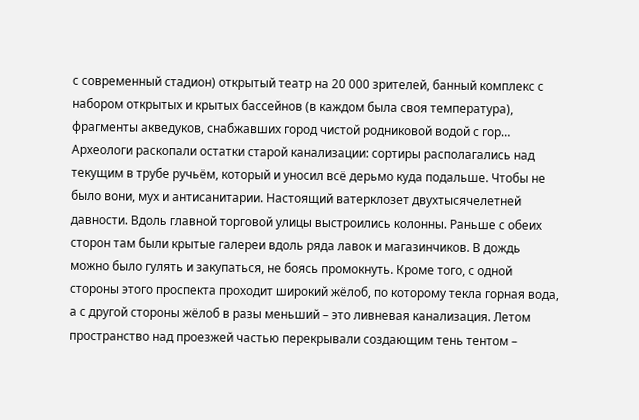с современный стадион) открытый театр на 20 000 зрителей, банный комплекс с набором открытых и крытых бассейнов (в каждом была своя температура), фрагменты акведуков, снабжавших город чистой родниковой водой с гор… Археологи раскопали остатки старой канализации: сортиры располагались над текущим в трубе ручьём, который и уносил всё дерьмо куда подальше. Чтобы не было вони, мух и антисанитарии. Настоящий ватерклозет двухтысячелетней давности. Вдоль главной торговой улицы выстроились колонны. Раньше с обеих сторон там были крытые галереи вдоль ряда лавок и магазинчиков. В дождь можно было гулять и закупаться, не боясь промокнуть. Кроме того, с одной стороны этого проспекта проходит широкий жёлоб, по которому текла горная вода, а с другой стороны жёлоб в разы меньший – это ливневая канализация. Летом пространство над проезжей частью перекрывали создающим тень тентом –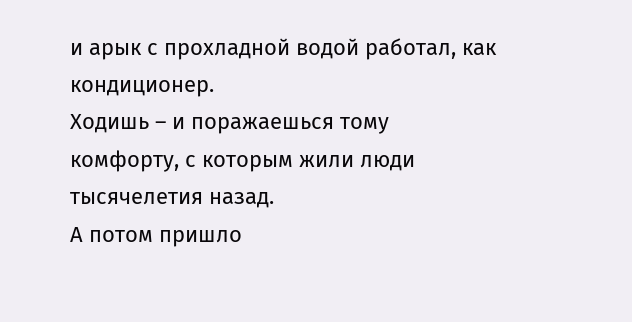и арык с прохладной водой работал, как кондиционер.
Ходишь – и поражаешься тому комфорту, с которым жили люди тысячелетия назад.
А потом пришло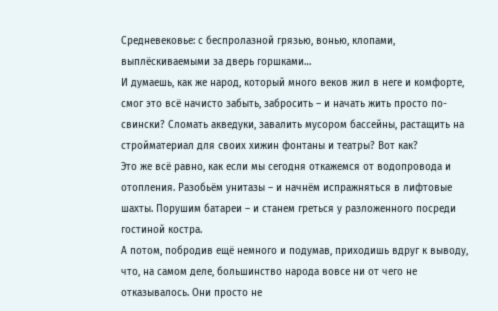Средневековье: с беспролазной грязью, вонью, клопами, выплёскиваемыми за дверь горшками…
И думаешь, как же народ, который много веков жил в неге и комфорте, смог это всё начисто забыть, забросить – и начать жить просто по-свински? Сломать акведуки, завалить мусором бассейны, растащить на стройматериал для своих хижин фонтаны и театры? Вот как?
Это же всё равно, как если мы сегодня откажемся от водопровода и отопления. Разобьём унитазы – и начнём испражняться в лифтовые шахты. Порушим батареи – и станем греться у разложенного посреди гостиной костра.
А потом, побродив ещё немного и подумав, приходишь вдруг к выводу, что, на самом деле, большинство народа вовсе ни от чего не отказывалось. Они просто не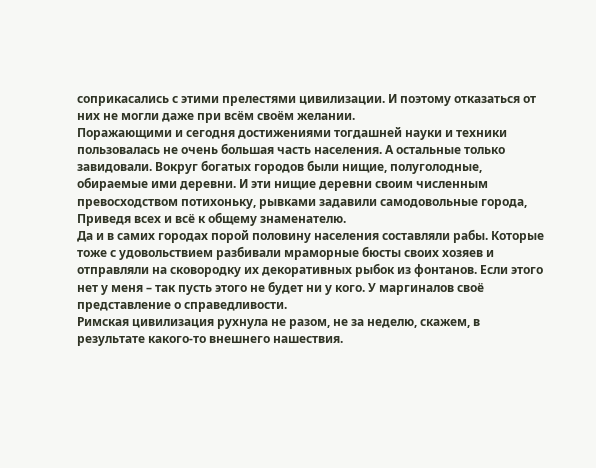соприкасались с этими прелестями цивилизации. И поэтому отказаться от них не могли даже при всём своём желании.
Поражающими и сегодня достижениями тогдашней науки и техники пользовалась не очень большая часть населения. А остальные только завидовали. Вокруг богатых городов были нищие, полуголодные, обираемые ими деревни. И эти нищие деревни своим численным превосходством потихоньку, рывками задавили самодовольные города, Приведя всех и всё к общему знаменателю.
Да и в самих городах порой половину населения составляли рабы. Которые тоже с удовольствием разбивали мраморные бюсты своих хозяев и отправляли на сковородку их декоративных рыбок из фонтанов. Если этого нет у меня – так пусть этого не будет ни у кого. У маргиналов своё представление о справедливости.
Римская цивилизация рухнула не разом, не за неделю, скажем, в результате какого-то внешнего нашествия.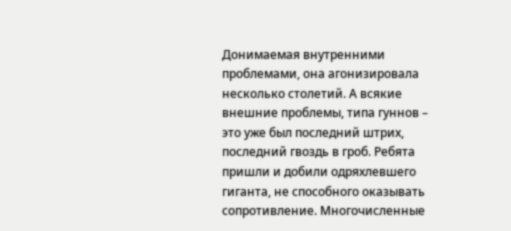Донимаемая внутренними проблемами, она агонизировала несколько столетий. А всякие внешние проблемы, типа гуннов – это уже был последний штрих, последний гвоздь в гроб. Ребята пришли и добили одряхлевшего гиганта, не способного оказывать сопротивление. Многочисленные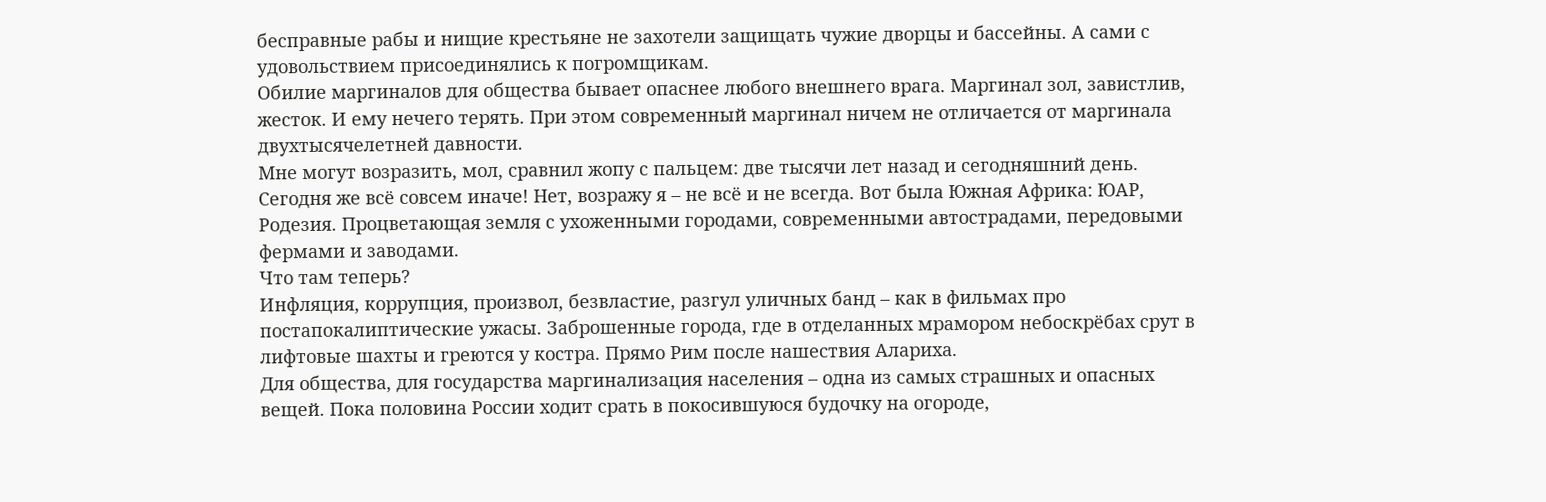бесправные рабы и нищие крестьяне не захотели защищать чужие дворцы и бассейны. А сами с удовольствием присоединялись к погромщикам.
Обилие маргиналов для общества бывает опаснее любого внешнего врага. Маргинал зол, завистлив, жесток. И ему нечего терять. При этом современный маргинал ничем не отличается от маргинала двухтысячелетней давности.
Мне могут возразить, мол, сравнил жопу с пальцем: две тысячи лет назад и сегодняшний день. Сегодня же всё совсем иначе! Нет, возражу я – не всё и не всегда. Вот была Южная Африка: ЮАР, Родезия. Процветающая земля с ухоженными городами, современными автострадами, передовыми фермами и заводами.
Что там теперь?
Инфляция, коррупция, произвол, безвластие, разгул уличных банд – как в фильмах про постапокалиптические ужасы. Заброшенные города, где в отделанных мрамором небоскрёбах срут в лифтовые шахты и греются у костра. Прямо Рим после нашествия Алариха.
Для общества, для государства маргинализация населения – одна из самых страшных и опасных вещей. Пока половина России ходит срать в покосившуюся будочку на огороде,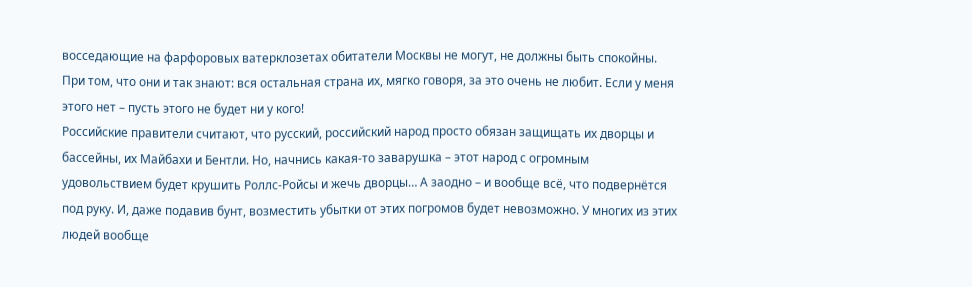восседающие на фарфоровых ватерклозетах обитатели Москвы не могут, не должны быть спокойны. При том, что они и так знают: вся остальная страна их, мягко говоря, за это очень не любит. Если у меня этого нет – пусть этого не будет ни у кого!
Российские правители считают, что русский, российский народ просто обязан защищать их дворцы и бассейны, их Майбахи и Бентли. Но, начнись какая-то заварушка – этот народ с огромным удовольствием будет крушить Роллс-Ройсы и жечь дворцы… А заодно – и вообще всё, что подвернётся под руку. И, даже подавив бунт, возместить убытки от этих погромов будет невозможно. У многих из этих людей вообще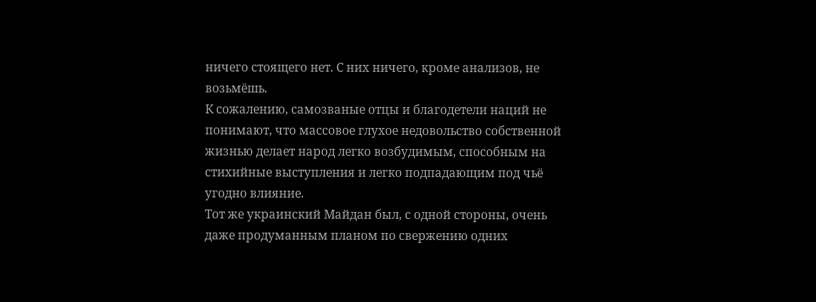ничего стоящего нет. С них ничего, кроме анализов, не возьмёшь.
К сожалению, самозваные отцы и благодетели наций не понимают, что массовое глухое недовольство собственной жизнью делает народ легко возбудимым, способным на стихийные выступления и легко подпадающим под чьё угодно влияние.
Тот же украинский Майдан был, с одной стороны, очень даже продуманным планом по свержению одних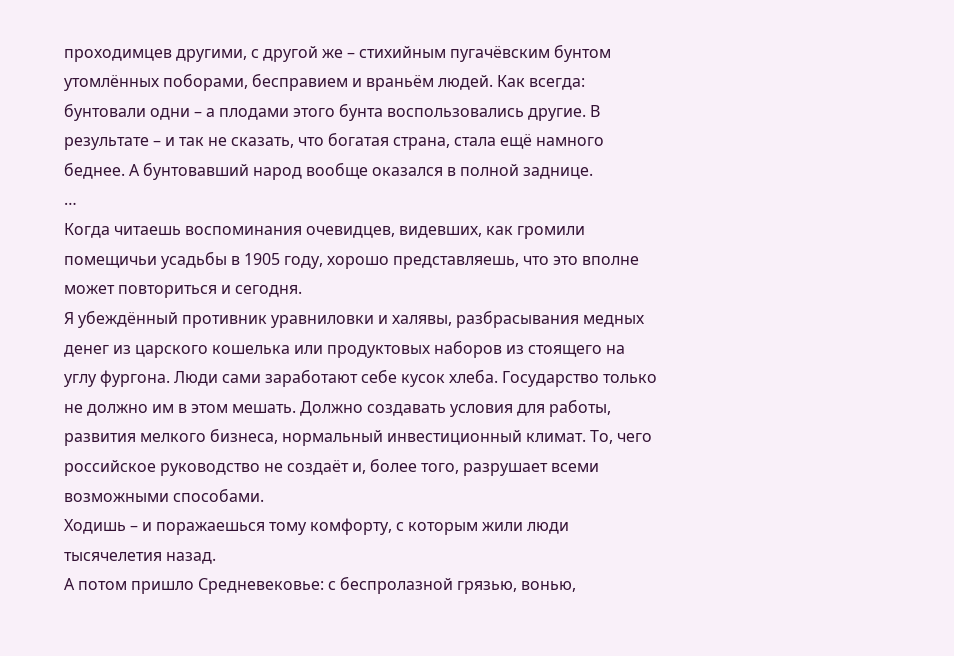проходимцев другими, с другой же – стихийным пугачёвским бунтом утомлённых поборами, бесправием и враньём людей. Как всегда: бунтовали одни – а плодами этого бунта воспользовались другие. В результате – и так не сказать, что богатая страна, стала ещё намного беднее. А бунтовавший народ вообще оказался в полной заднице.
…
Когда читаешь воспоминания очевидцев, видевших, как громили помещичьи усадьбы в 1905 году, хорошо представляешь, что это вполне может повториться и сегодня.
Я убеждённый противник уравниловки и халявы, разбрасывания медных денег из царского кошелька или продуктовых наборов из стоящего на углу фургона. Люди сами заработают себе кусок хлеба. Государство только не должно им в этом мешать. Должно создавать условия для работы, развития мелкого бизнеса, нормальный инвестиционный климат. То, чего российское руководство не создаёт и, более того, разрушает всеми возможными способами.
Ходишь – и поражаешься тому комфорту, с которым жили люди тысячелетия назад.
А потом пришло Средневековье: с беспролазной грязью, вонью,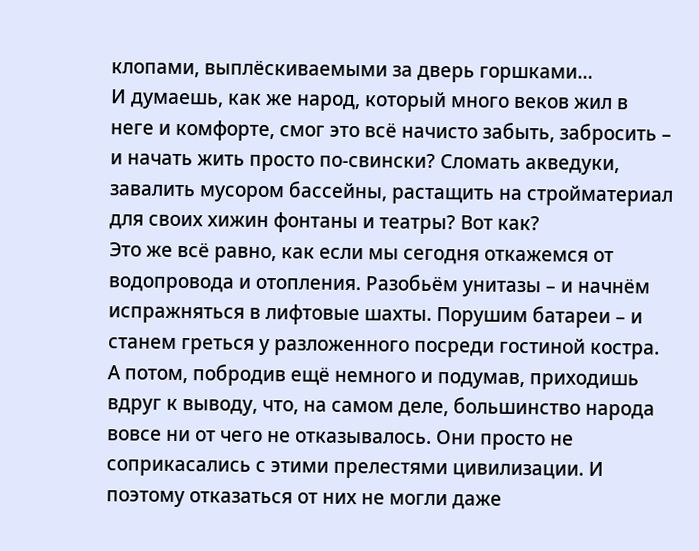клопами, выплёскиваемыми за дверь горшками…
И думаешь, как же народ, который много веков жил в неге и комфорте, смог это всё начисто забыть, забросить – и начать жить просто по-свински? Сломать акведуки, завалить мусором бассейны, растащить на стройматериал для своих хижин фонтаны и театры? Вот как?
Это же всё равно, как если мы сегодня откажемся от водопровода и отопления. Разобьём унитазы – и начнём испражняться в лифтовые шахты. Порушим батареи – и станем греться у разложенного посреди гостиной костра.
А потом, побродив ещё немного и подумав, приходишь вдруг к выводу, что, на самом деле, большинство народа вовсе ни от чего не отказывалось. Они просто не соприкасались с этими прелестями цивилизации. И поэтому отказаться от них не могли даже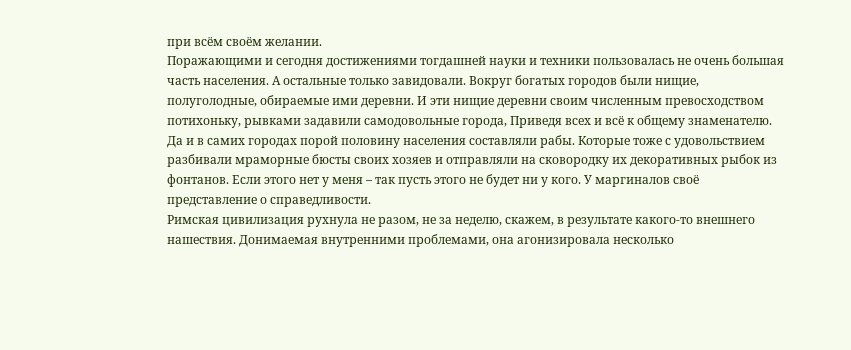при всём своём желании.
Поражающими и сегодня достижениями тогдашней науки и техники пользовалась не очень большая часть населения. А остальные только завидовали. Вокруг богатых городов были нищие, полуголодные, обираемые ими деревни. И эти нищие деревни своим численным превосходством потихоньку, рывками задавили самодовольные города, Приведя всех и всё к общему знаменателю.
Да и в самих городах порой половину населения составляли рабы. Которые тоже с удовольствием разбивали мраморные бюсты своих хозяев и отправляли на сковородку их декоративных рыбок из фонтанов. Если этого нет у меня – так пусть этого не будет ни у кого. У маргиналов своё представление о справедливости.
Римская цивилизация рухнула не разом, не за неделю, скажем, в результате какого-то внешнего нашествия. Донимаемая внутренними проблемами, она агонизировала несколько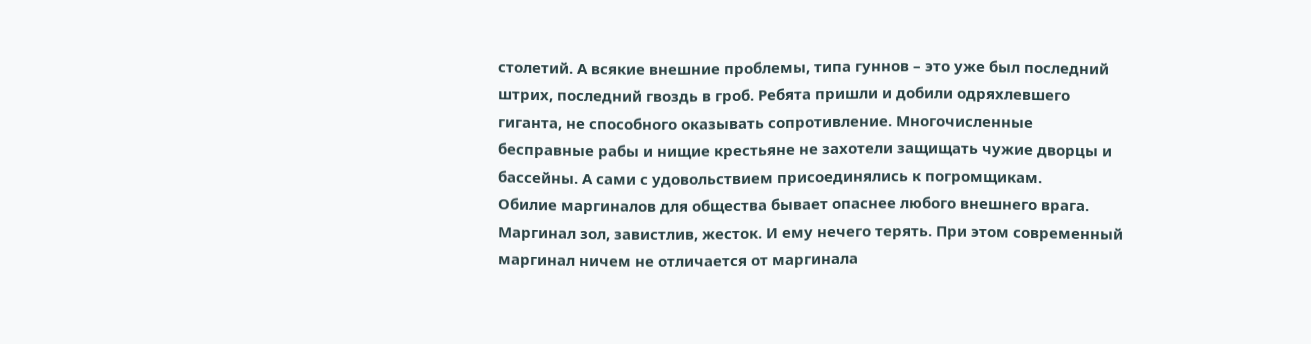столетий. А всякие внешние проблемы, типа гуннов – это уже был последний штрих, последний гвоздь в гроб. Ребята пришли и добили одряхлевшего гиганта, не способного оказывать сопротивление. Многочисленные бесправные рабы и нищие крестьяне не захотели защищать чужие дворцы и бассейны. А сами с удовольствием присоединялись к погромщикам.
Обилие маргиналов для общества бывает опаснее любого внешнего врага. Маргинал зол, завистлив, жесток. И ему нечего терять. При этом современный маргинал ничем не отличается от маргинала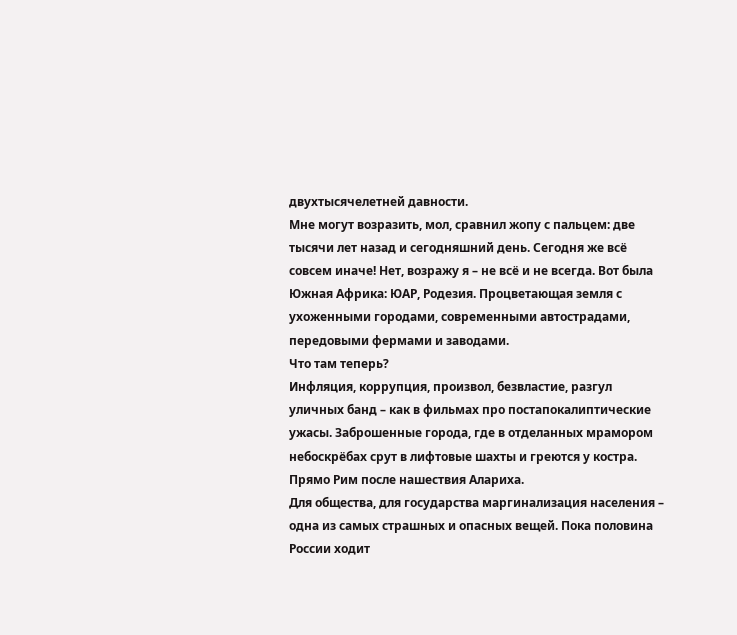двухтысячелетней давности.
Мне могут возразить, мол, сравнил жопу с пальцем: две тысячи лет назад и сегодняшний день. Сегодня же всё совсем иначе! Нет, возражу я – не всё и не всегда. Вот была Южная Африка: ЮАР, Родезия. Процветающая земля с ухоженными городами, современными автострадами, передовыми фермами и заводами.
Что там теперь?
Инфляция, коррупция, произвол, безвластие, разгул уличных банд – как в фильмах про постапокалиптические ужасы. Заброшенные города, где в отделанных мрамором небоскрёбах срут в лифтовые шахты и греются у костра. Прямо Рим после нашествия Алариха.
Для общества, для государства маргинализация населения – одна из самых страшных и опасных вещей. Пока половина России ходит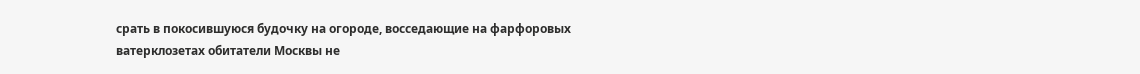срать в покосившуюся будочку на огороде, восседающие на фарфоровых ватерклозетах обитатели Москвы не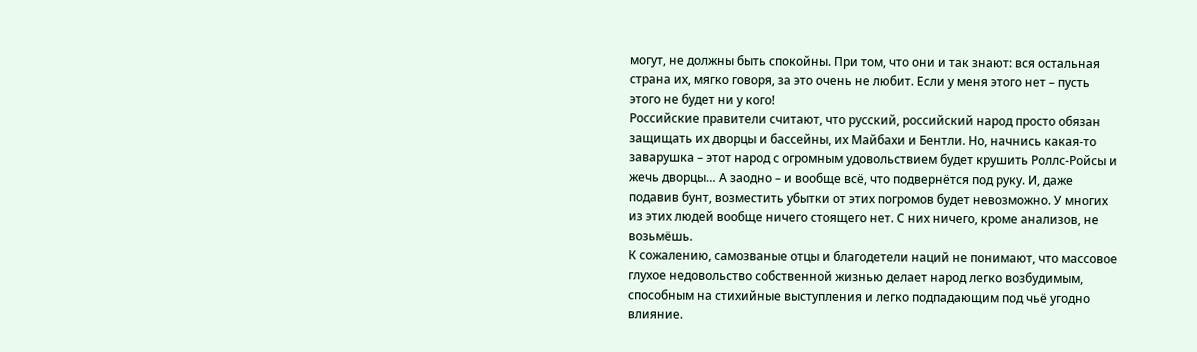могут, не должны быть спокойны. При том, что они и так знают: вся остальная страна их, мягко говоря, за это очень не любит. Если у меня этого нет – пусть этого не будет ни у кого!
Российские правители считают, что русский, российский народ просто обязан защищать их дворцы и бассейны, их Майбахи и Бентли. Но, начнись какая-то заварушка – этот народ с огромным удовольствием будет крушить Роллс-Ройсы и жечь дворцы… А заодно – и вообще всё, что подвернётся под руку. И, даже подавив бунт, возместить убытки от этих погромов будет невозможно. У многих из этих людей вообще ничего стоящего нет. С них ничего, кроме анализов, не возьмёшь.
К сожалению, самозваные отцы и благодетели наций не понимают, что массовое глухое недовольство собственной жизнью делает народ легко возбудимым, способным на стихийные выступления и легко подпадающим под чьё угодно влияние.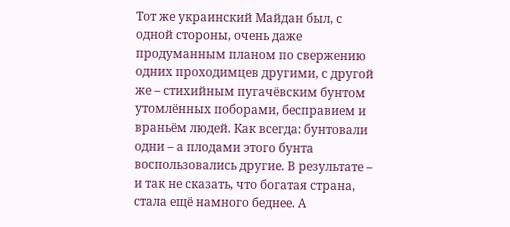Тот же украинский Майдан был, с одной стороны, очень даже продуманным планом по свержению одних проходимцев другими, с другой же – стихийным пугачёвским бунтом утомлённых поборами, бесправием и враньём людей. Как всегда: бунтовали одни – а плодами этого бунта воспользовались другие. В результате – и так не сказать, что богатая страна, стала ещё намного беднее. А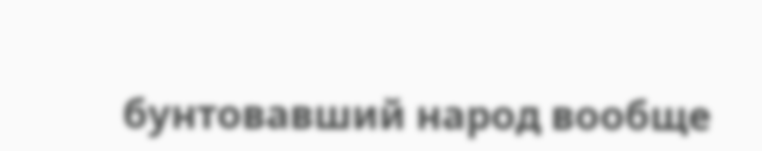бунтовавший народ вообще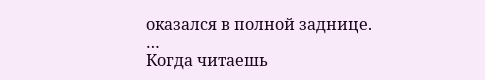оказался в полной заднице.
…
Когда читаешь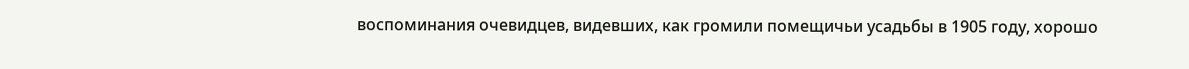воспоминания очевидцев, видевших, как громили помещичьи усадьбы в 1905 году, хорошо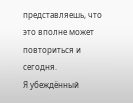представляешь, что это вполне может повториться и сегодня.
Я убеждённый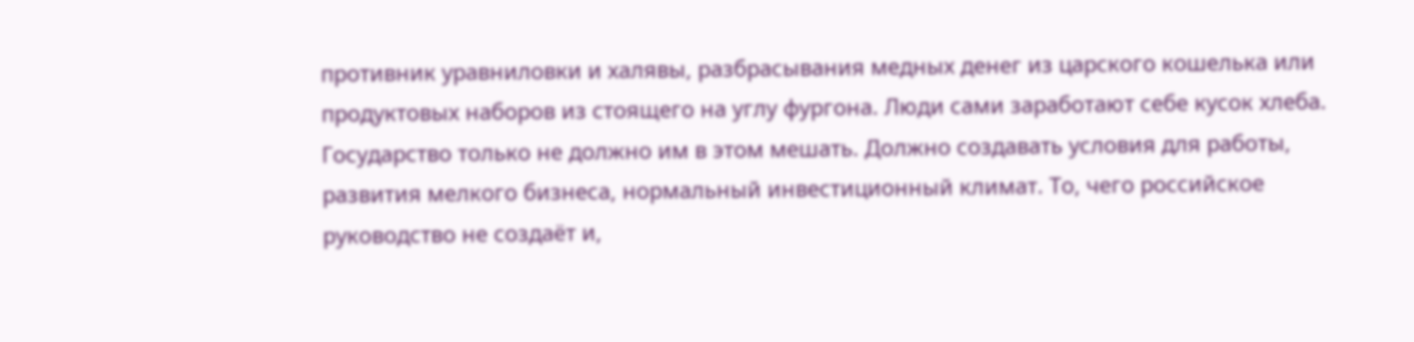противник уравниловки и халявы, разбрасывания медных денег из царского кошелька или продуктовых наборов из стоящего на углу фургона. Люди сами заработают себе кусок хлеба. Государство только не должно им в этом мешать. Должно создавать условия для работы, развития мелкого бизнеса, нормальный инвестиционный климат. То, чего российское руководство не создаёт и,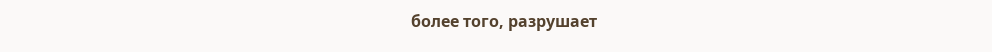более того, разрушает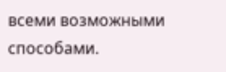всеми возможными способами.